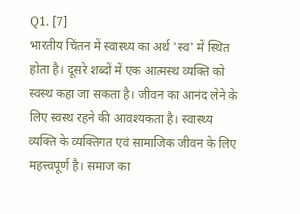Q1. [7]
भारतीय चिंतन में स्वास्थ्य का अर्थ 'स्व' में स्थित होता है। दूसरे शब्दों में एक आत्मस्थ व्यक्ति को स्वस्थ कहा जा सकता है। जीवन का आनंद लेने के लिए स्वस्थ रहने की आवश्यकता है। स्वास्थ्य व्यक्ति के व्यक्तिगत एवं सामाजिक जीवन के लिए महत्त्वपूर्ण है। समाज का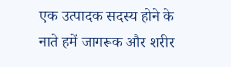एक उत्पादक सदस्य होने के नाते हमें जागरूक और शरीर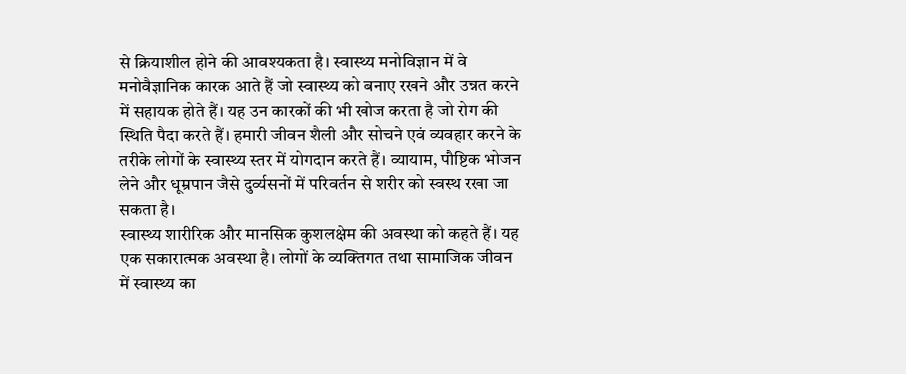से क्रियाशील होने की आवश्यकता है। स्वास्थ्य मनोविज्ञान में वे मनोवैज्ञानिक कारक आते हैं जो स्वास्थ्य को बनाए रखने और उन्नत करने में सहायक होते हैं। यह उन कारकों की भी खोज करता है जो रोग की स्थिति पैदा करते हैं। हमारी जीवन शैली और सोचने एवं व्यवहार करने के तरीके लोगों के स्वास्थ्य स्तर में योगदान करते हैं। व्यायाम, पौष्टिक भोजन लेने और धूम्रपान जैसे दुर्व्यसनों में परिवर्तन से शरीर को स्वस्थ रखा जा सकता है।
स्वास्थ्य शारीरिक और मानसिक कुशलक्षेम की अवस्था को कहते हैं। यह एक सकारात्मक अवस्था है। लोगों के व्यक्तिगत तथा सामाजिक जीवन में स्वास्थ्य का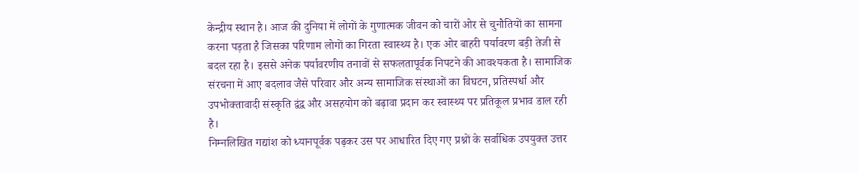केन्द्रीय स्थान है। आज की दुनिया में लोगों के गुणात्मक जीवन को चारों ओर से चुनौतियों का सामना करना पड़ता है जिसका परिणाम लोगों का गिरता स्वास्थ्य है। एक ओर बाहरी पर्यावरण बड़ी तेजी से बदल रहा है। इससे अनेक पर्यावरणीय तनावों से सफलतापूर्वक निपटने की आवश्यकता है। सामाजिक संरचना में आए बदलाव जैसे परिवार और अन्य सामाजिक संस्थाओं का विघटन, प्रतिस्पर्धा और उपभोक्तावादी संस्कृति द्वंद्व और असहयोग को बढ़ावा प्रदान कर स्वास्थ्य पर प्रतिकूल प्रभाव डाल रही है।
निम्नलिखित गद्यांश को ध्यानपूर्वक पढ़कर उस पर आधारित दिए गए प्रश्नों के सर्वाधिक उपयुक्त उत्तर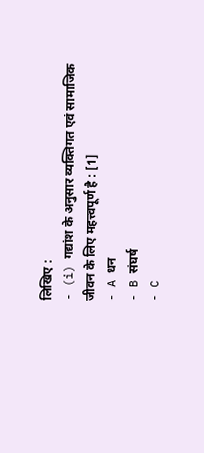लिखिए :
- (i) गद्यांश के अनुसार व्यक्तिगत एवं सामाजिक जीवन के लिए महत्त्वपूर्ण है : [1]
- A धन
- B संघर्ष
- C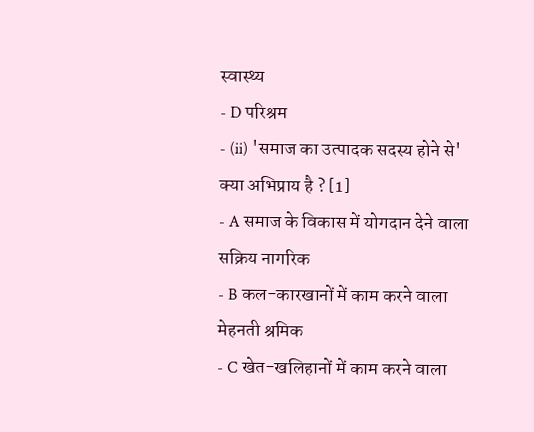स्वास्थ्य
- D परिश्रम
- (ii) 'समाज का उत्पादक सदस्य होने से' क्या अभिप्राय है ? [1]
- A समाज के विकास में योगदान देने वाला सक्रिय नागरिक
- B कल-कारखानों में काम करने वाला मेहनती श्रमिक
- C खेत-खलिहानों में काम करने वाला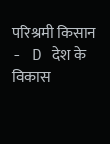परिश्रमी किसान
- D देश के विकास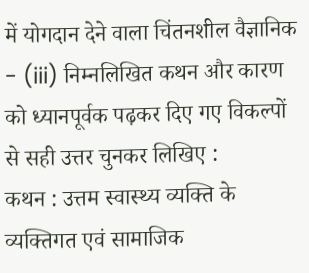में योगदान देने वाला चिंतनशील वैज्ञानिक
- (iii) निम्नलिखित कथन और कारण को ध्यानपूर्वक पढ़कर दिए गए विकल्पों से सही उत्तर चुनकर लिखिए :
कथन : उत्तम स्वास्थ्य व्यक्ति के व्यक्तिगत एवं सामाजिक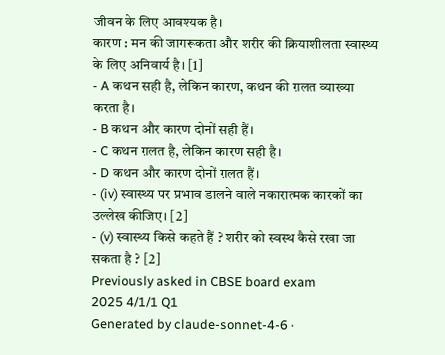जीवन के लिए आवश्यक है।
कारण : मन की जागरूकता और शरीर की क्रियाशीलता स्वास्थ्य के लिए अनिवार्य है। [1]
- A कथन सही है, लेकिन कारण, कथन की ग़लत व्याख्या करता है।
- B कथन और कारण दोनों सही हैं।
- C कथन ग़लत है, लेकिन कारण सही है।
- D कथन और कारण दोनों ग़लत हैं।
- (iv) स्वास्थ्य पर प्रभाव डालने वाले नकारात्मक कारकों का उल्लेख कीजिए। [2]
- (v) स्वास्थ्य किसे कहते हैं ? शरीर को स्वस्थ कैसे रखा जा सकता है ? [2]
Previously asked in CBSE board exam
2025 4/1/1 Q1
Generated by claude-sonnet-4-6 ·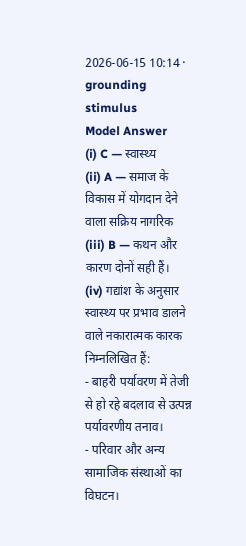2026-06-15 10:14 · grounding stimulus
Model Answer
(i) C — स्वास्थ्य
(ii) A — समाज के विकास में योगदान देने वाला सक्रिय नागरिक
(iii) B — कथन और कारण दोनों सही हैं।
(iv) गद्यांश के अनुसार स्वास्थ्य पर प्रभाव डालने वाले नकारात्मक कारक निम्नलिखित हैं:
- बाहरी पर्यावरण में तेजी से हो रहे बदलाव से उत्पन्न पर्यावरणीय तनाव।
- परिवार और अन्य सामाजिक संस्थाओं का विघटन।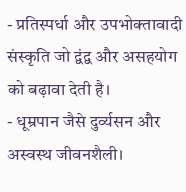- प्रतिस्पर्धा और उपभोक्तावादी संस्कृति जो द्वंद्व और असहयोग को बढ़ावा देती है।
- धूम्रपान जैसे दुर्व्यसन और अस्वस्थ जीवनशैली।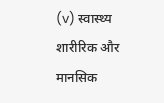(v) स्वास्थ्य शारीरिक और मानसिक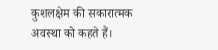कुशलक्षेम की सकारात्मक अवस्था को कहते हैं।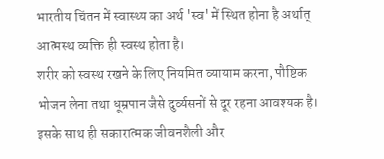भारतीय चिंतन में स्वास्थ्य का अर्थ 'स्व' में स्थित होना है अर्थात् आत्मस्थ व्यक्ति ही स्वस्थ होता है।
शरीर को स्वस्थ रखने के लिए नियमित व्यायाम करना, पौष्टिक भोजन लेना तथा धूम्रपान जैसे दुर्व्यसनों से दूर रहना आवश्यक है। इसके साथ ही सकारात्मक जीवनशैली और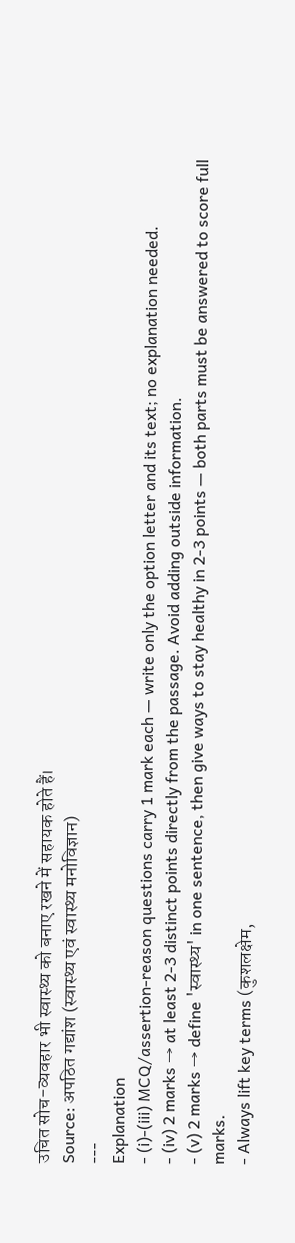उचित सोच-व्यवहार भी स्वास्थ्य को बनाए रखने में सहायक होते हैं।
Source: अपठित गद्यांश (स्वास्थ्य एवं स्वास्थ्य मनोविज्ञान)
---
Explanation
- (i)-(iii) MCQ/assertion-reason questions carry 1 mark each — write only the option letter and its text; no explanation needed.
- (iv) 2 marks → at least 2-3 distinct points directly from the passage. Avoid adding outside information.
- (v) 2 marks → define 'स्वास्थ्य' in one sentence, then give ways to stay healthy in 2-3 points — both parts must be answered to score full marks.
- Always lift key terms (कुशलक्षेम,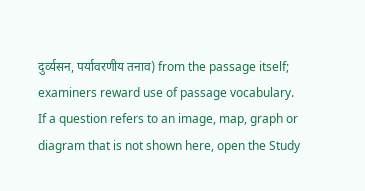दुर्व्यसन, पर्यावरणीय तनाव) from the passage itself; examiners reward use of passage vocabulary.
If a question refers to an image, map, graph or diagram that is not shown here, open the Study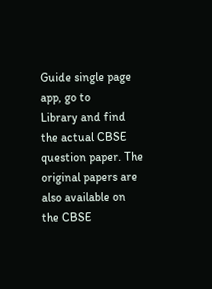Guide single page app, go to
Library and find the actual CBSE question paper. The original papers are also available on the CBSE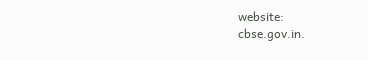website:
cbse.gov.in.